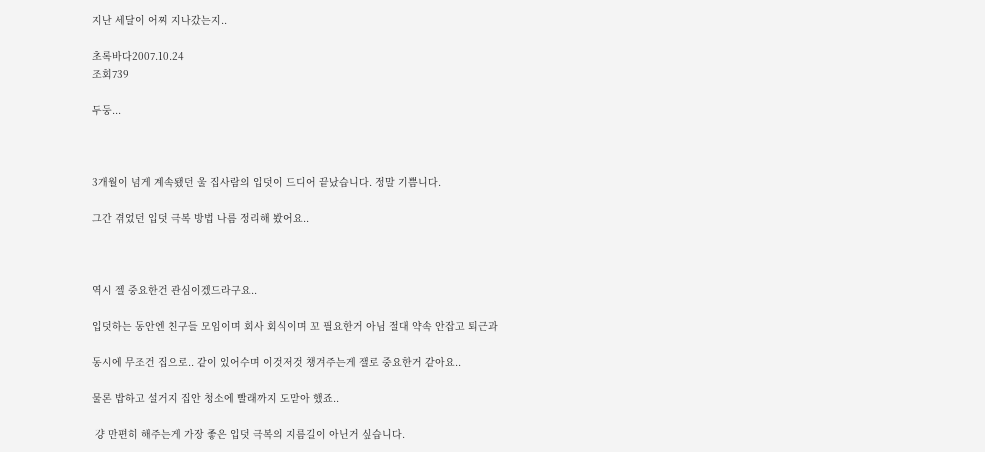지난 세달이 어찌 지나갔는지..

초록바다2007.10.24
조회739

두둥...



3개월이 넘게 계속됐던 울 집사람의 입덧이 드디어 끝났습니다. 정말 기쁨니다.

그간 겪었던 입덧 극복 방법 나름 정리해 봤어요..



역시 젤 중요한건 관심이겠드라구요..

입덧하는 동안엔 친구들 모임이며 회사 회식이며 꼬 필요한거 아님 절대 약속 안잡고 퇴근과

동시에 무조건 집으로.. 같이 있어수며 이것저것 챙겨주는게 잴로 중요한거 같아요..

물론 밥하고 설거지 집안 청소에 빨래까지 도맏아 했죠..

 걍 만편히 해주는게 가장 좋은 입덧 극복의 지름길이 아닌거 싶습니다.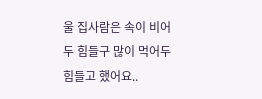울 집사람은 속이 비어두 힘들구 많이 먹어두 힘들고 했어요..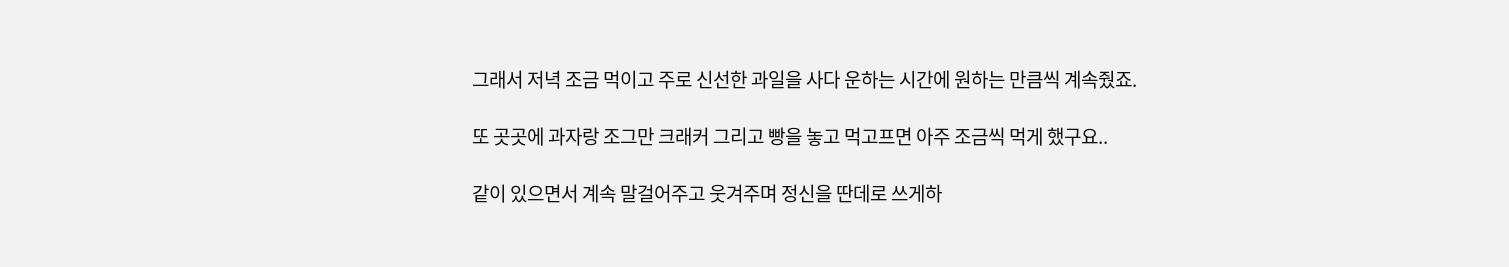그래서 저녁 조금 먹이고 주로 신선한 과일을 사다 운하는 시간에 원하는 만큼씩 계속줬죠.

또 곳곳에 과자랑 조그만 크래커 그리고 빵을 놓고 먹고프면 아주 조금씩 먹게 했구요..

같이 있으면서 계속 말걸어주고 웃겨주며 정신을 딴데로 쓰게하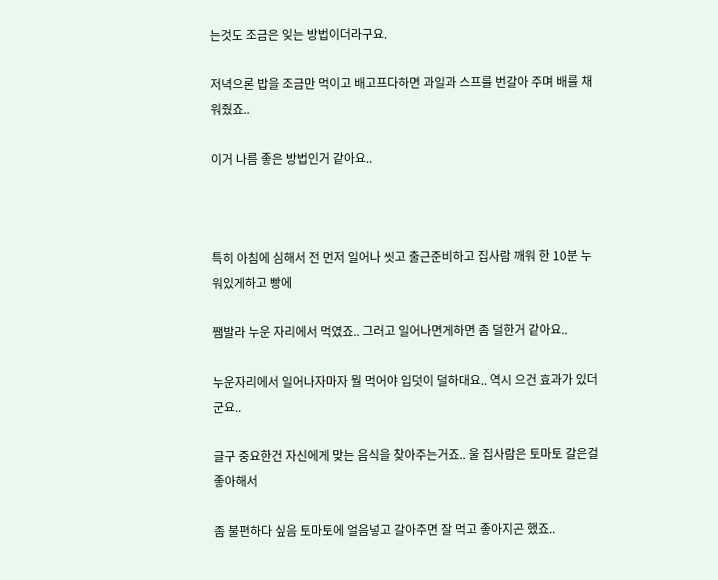는것도 조금은 잊는 방법이더라구요.

저녁으론 밥을 조금만 먹이고 배고프다하면 과일과 스프를 번갈아 주며 배를 채워줬죠..

이거 나름 좋은 방법인거 같아요..



특히 아침에 심해서 전 먼저 일어나 씻고 출근준비하고 집사람 깨워 한 10분 누워있게하고 빵에

쨈발라 누운 자리에서 먹였죠.. 그러고 일어나면게하면 좀 덜한거 같아요..

누운자리에서 일어나자마자 뭘 먹어야 입덧이 덜하대요.. 역시 으건 효과가 있더군요..

글구 중요한건 자신에게 맞는 음식을 찾아주는거죠.. 울 집사람은 토마토 갈은걸 좋아해서

좀 불편하다 싶음 토마토에 얼음넣고 갈아주면 잘 먹고 좋아지곤 했죠..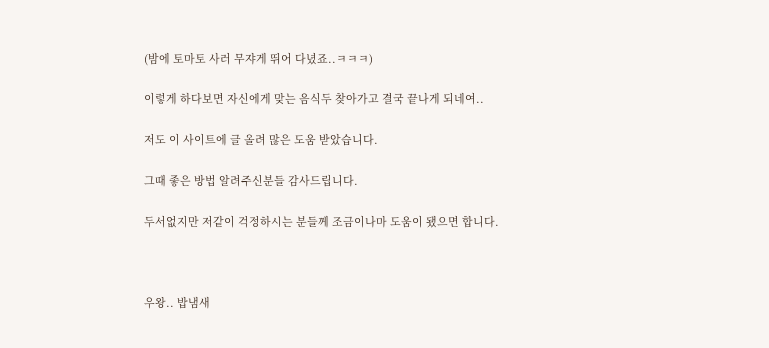(밤에 토마토 사러 무쟈게 뛰어 다녔죠..ㅋㅋㅋ)

이렇게 하다보면 자신에게 맞는 음식두 찾아가고 결국 끝나게 되네여..

저도 이 사이트에 글 올려 많은 도움 받았습니다.

그때 좋은 방법 알려주신분들 감사드립니다.

두서없지만 저같이 걱정하시는 분들께 조금이나마 도움이 됐으면 합니다.



우왕.. 밥냄새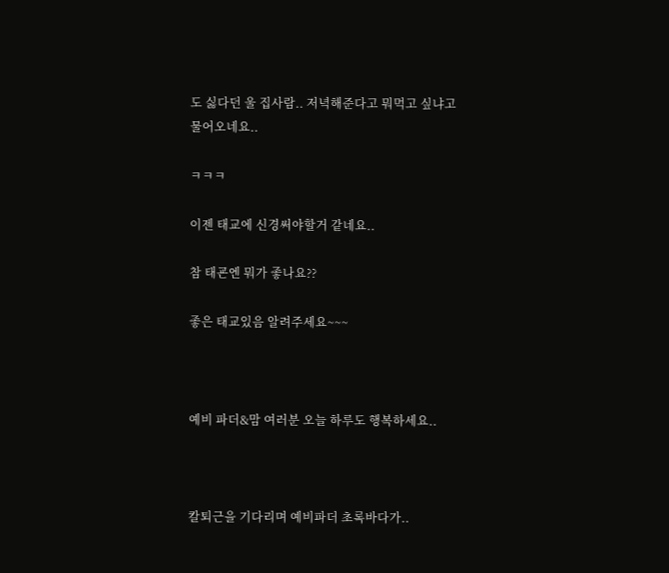도 싫다던 울 집사람.. 저녁해준다고 뭐먹고 싶냐고 물어오네요..

ㅋㅋㅋ

이젠 태교에 신경써야할거 같네요..

참 태굔엔 뭐가 좋나요??

좋은 태교있음 알려주세요~~~



예비 파더&맘 여러분 오늘 하루도 행복하세요..



칼퇴근을 기다리며 예비파더 초록바다가..